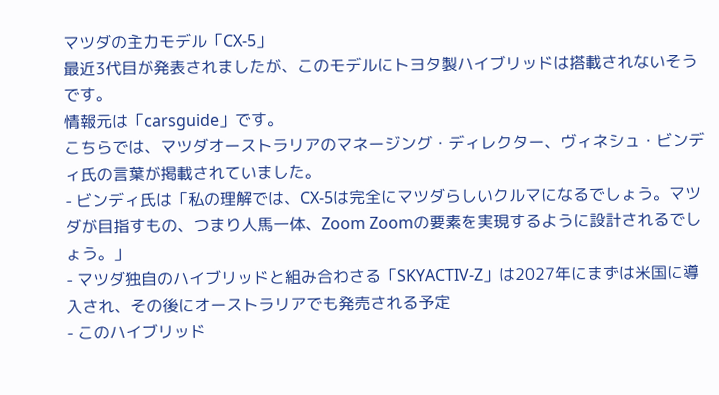マツダの主力モデル「CX-5」
最近3代目が発表されましたが、このモデルにトヨタ製ハイブリッドは搭載されないそうです。
情報元は「carsguide」です。
こちらでは、マツダオーストラリアのマネージング・ディレクター、ヴィネシュ・ビンディ氏の言葉が掲載されていました。
- ビンディ氏は「私の理解では、CX-5は完全にマツダらしいクルマになるでしょう。マツダが目指すもの、つまり人馬一体、Zoom Zoomの要素を実現するように設計されるでしょう。」
- マツダ独自のハイブリッドと組み合わさる「SKYACTIV-Z」は2027年にまずは米国に導入され、その後にオーストラリアでも発売される予定
- このハイブリッド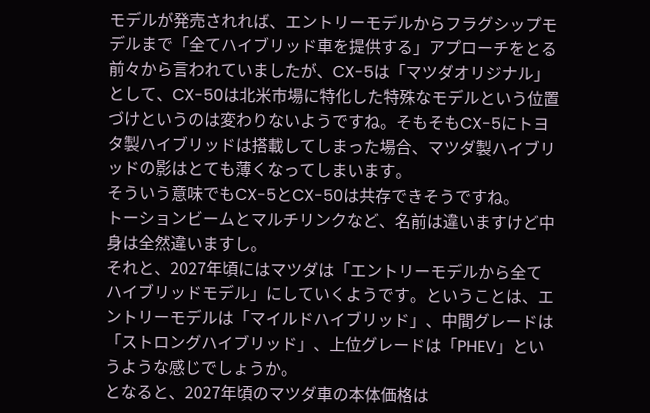モデルが発売されれば、エントリーモデルからフラグシップモデルまで「全てハイブリッド車を提供する」アプローチをとる
前々から言われていましたが、CX-5は「マツダオリジナル」として、CX-50は北米市場に特化した特殊なモデルという位置づけというのは変わりないようですね。そもそもCX-5にトヨタ製ハイブリッドは搭載してしまった場合、マツダ製ハイブリッドの影はとても薄くなってしまいます。
そういう意味でもCX-5とCX-50は共存できそうですね。
トーションビームとマルチリンクなど、名前は違いますけど中身は全然違いますし。
それと、2027年頃にはマツダは「エントリーモデルから全てハイブリッドモデル」にしていくようです。ということは、エントリーモデルは「マイルドハイブリッド」、中間グレードは「ストロングハイブリッド」、上位グレードは「PHEV」というような感じでしょうか。
となると、2027年頃のマツダ車の本体価格は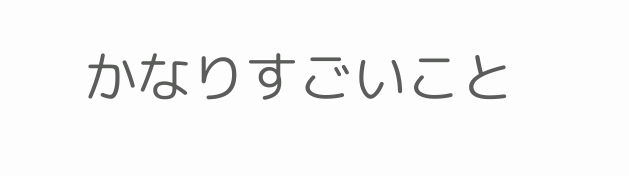かなりすごいこと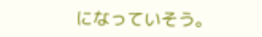になっていそう。